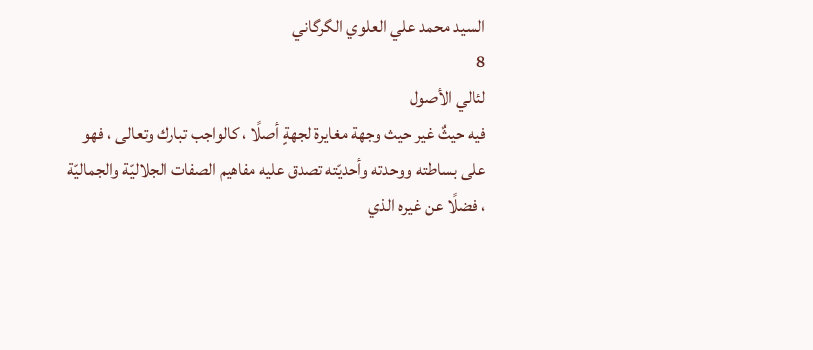السيد محمد علي العلوي الگرگاني
8
لئالي الأصول
فيه حيثٌ غير حيث وجهة مغايرة لجهةٍ أصلًا ، كالواجب تبارك وتعالى ، فهو على بساطته ووحدته وأحديّته تصدق عليه مفاهيم الصفات الجلاليّة والجماليّة ، فضلًا عن غيره الذي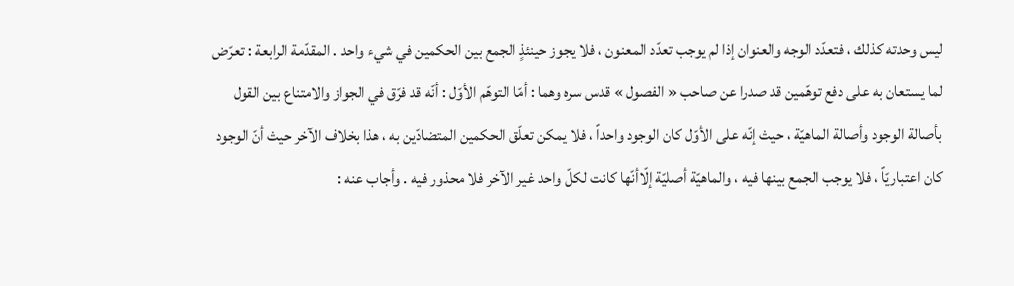ليس وحدته كذلك ، فتعدّد الوجه والعنوان إذا لم يوجب تعدّد المعنون ، فلا يجوز حينئذٍ الجمع بين الحكمين في شيء واحد . المقدّمة الرابعة : تعرّض لما يستعان به على دفع توهّمين قد صدرا عن صاحب « الفصول » قدس سره وهما : أمّا التوهّم الأوّل : أنّه قد فرّق في الجواز والامتناع بين القول بأصالة الوجود وأصالة الماهيّة ، حيث إنّه على الأوّل كان الوجود واحداً ، فلا يمكن تعلّق الحكمين المتضادّين به ، هذا بخلاف الآخر حيث أنّ الوجود كان اعتباريّاً ، فلا يوجب الجمع بينها فيه ، والماهيّة أصليّة إلّاأنّها كانت لكلّ واحد غير الآخر فلا محذور فيه . وأجاب عنه :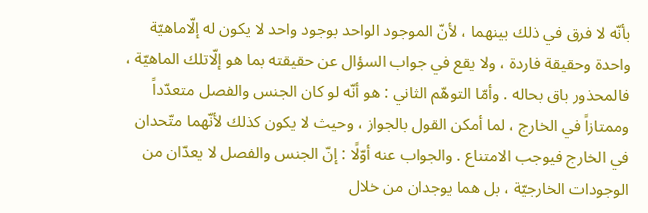بأنّه لا فرق في ذلك بينهما ، لأنّ الموجود الواحد بوجود واحد لا يكون له إلّاماهيّة واحدة وحقيقة فاردة ، ولا يقع في جواب السؤال عن حقيقته بما هو إلّاتلك الماهيّة ، فالمحذور باق بحاله . وأمّا التوهّم الثاني : هو أنّه لو كان الجنس والفصل متعدّداً وممتازاً في الخارج ، لما أمكن القول بالجواز ، وحيث لا يكون كذلك لأنّهما متّحدان في الخارج فيوجب الامتناع . والجواب عنه أوّلًا : إنّ الجنس والفصل لا يعدّان من الوجودات الخارجيّة ، بل هما يوجدان من خلال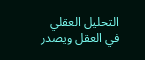التحليل العقلي في العقل ويصدر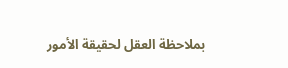بملاحظة العقل لحقيقة الأمور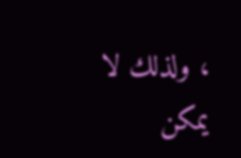، ولذلك لا يمكن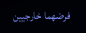فرضهما خارجيين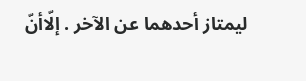ليمتاز أحدهما عن الآخر . إلّاأنّ